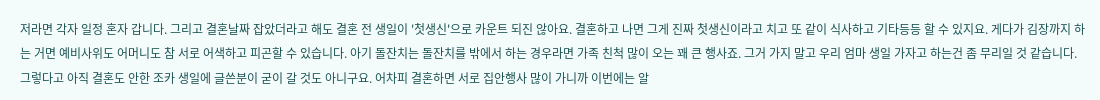저라면 각자 일정 혼자 갑니다. 그리고 결혼날짜 잡았더라고 해도 결혼 전 생일이 '첫생신'으로 카운트 되진 않아요. 결혼하고 나면 그게 진짜 첫생신이라고 치고 또 같이 식사하고 기타등등 할 수 있지요. 게다가 김장까지 하는 거면 예비사위도 어머니도 참 서로 어색하고 피곤할 수 있습니다. 아기 돌잔치는 돌잔치를 밖에서 하는 경우라면 가족 친척 많이 오는 꽤 큰 행사죠. 그거 가지 말고 우리 엄마 생일 가자고 하는건 좀 무리일 것 같습니다. 그렇다고 아직 결혼도 안한 조카 생일에 글쓴분이 굳이 갈 것도 아니구요. 어차피 결혼하면 서로 집안행사 많이 가니까 이번에는 알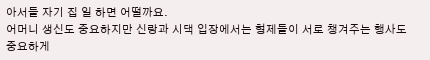아서들 자기 집 일 하면 어떨까요.
어머니 생신도 중요하지만 신랑과 시댁 입장에서는 형제들이 서로 챙겨주는 행사도 중요하게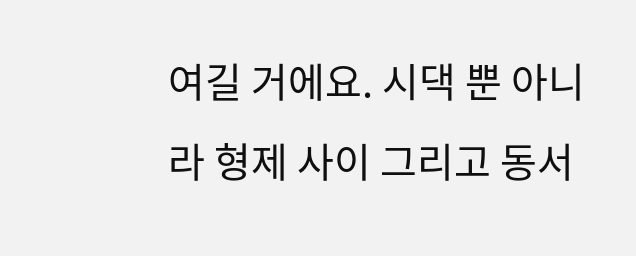여길 거에요. 시댁 뿐 아니라 형제 사이 그리고 동서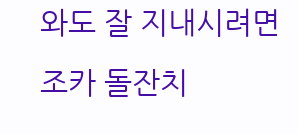와도 잘 지내시려면 조카 돌잔치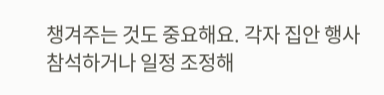챙겨주는 것도 중요해요. 각자 집안 행사 참석하거나 일정 조정해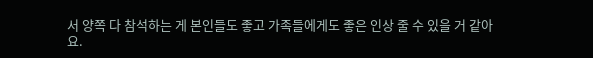서 양쪽 다 참석하는 게 본인들도 좋고 가족들에게도 좋은 인상 줄 수 있을 거 같아요.